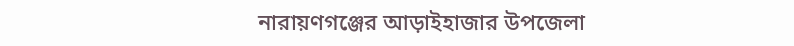নারায়ণগঞ্জের আড়াইহাজার উপজেলা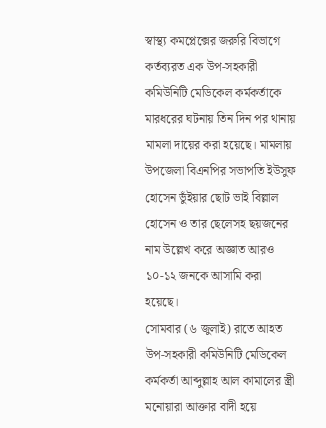স্বাস্থ্য কমপ্লেক্সের জরুরি বিভাগে কর্তব্যরত এক উপ-সহকারী কমিউনিটি মেডিকেল কর্মকর্তাকে মারধরের ঘটনায় তিন দিন পর থানায় মামলা দায়ের করা হয়েছে। মামলায় উপজেলা বিএনপির সভাপতি ইউসুফ হোসেন ভুঁইয়ার ছোট ভাই বিল্লাল হোসেন ও তার ছেলেসহ ছয়জনের নাম উল্লেখ করে অজ্ঞাত আরও ১০-১২ জনকে আসামি করা হয়েছে।
সোমবার (৬ জুলাই) রাতে আহত উপ-সহকারী কমিউনিটি মেডিকেল কর্মকর্তা আব্দুল্লাহ আল কামালের স্ত্রী মনোয়ারা আক্তার বাদী হয়ে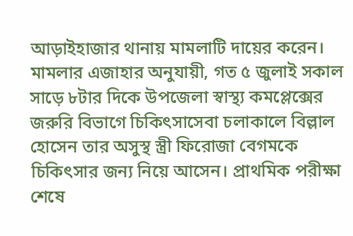আড়াইহাজার থানায় মামলাটি দায়ের করেন।
মামলার এজাহার অনুযায়ী, গত ৫ জুলাই সকাল সাড়ে ৮টার দিকে উপজেলা স্বাস্থ্য কমপ্লেক্সের জরুরি বিভাগে চিকিৎসাসেবা চলাকালে বিল্লাল হোসেন তার অসুস্থ স্ত্রী ফিরোজা বেগমকে চিকিৎসার জন্য নিয়ে আসেন। প্রাথমিক পরীক্ষা শেষে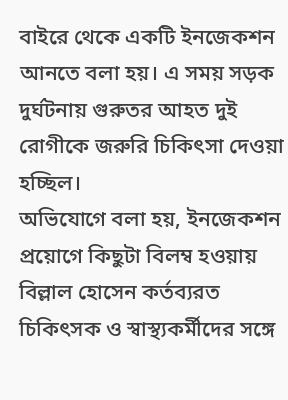বাইরে থেকে একটি ইনজেকশন আনতে বলা হয়। এ সময় সড়ক দুর্ঘটনায় গুরুতর আহত দুই রোগীকে জরুরি চিকিৎসা দেওয়া হচ্ছিল।
অভিযোগে বলা হয়, ইনজেকশন প্রয়োগে কিছুটা বিলম্ব হওয়ায় বিল্লাল হোসেন কর্তব্যরত চিকিৎসক ও স্বাস্থ্যকর্মীদের সঙ্গে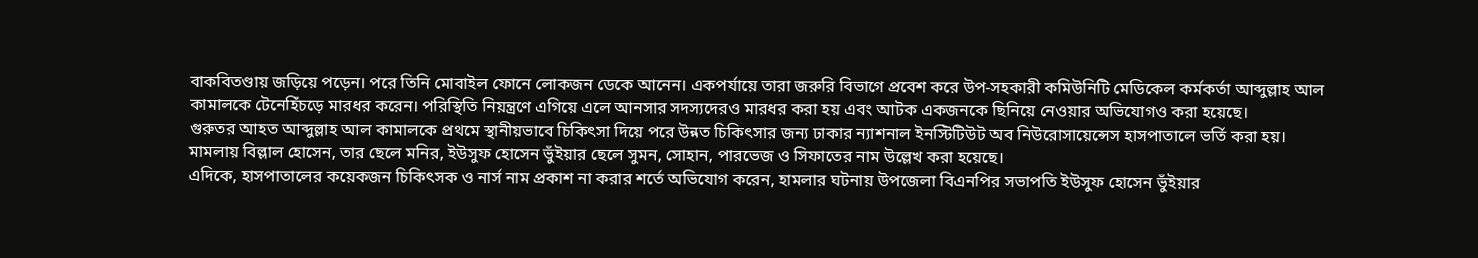বাকবিতণ্ডায় জড়িয়ে পড়েন। পরে তিনি মোবাইল ফোনে লোকজন ডেকে আনেন। একপর্যায়ে তারা জরুরি বিভাগে প্রবেশ করে উপ-সহকারী কমিউনিটি মেডিকেল কর্মকর্তা আব্দুল্লাহ আল কামালকে টেনেহিঁচড়ে মারধর করেন। পরিস্থিতি নিয়ন্ত্রণে এগিয়ে এলে আনসার সদস্যদেরও মারধর করা হয় এবং আটক একজনকে ছিনিয়ে নেওয়ার অভিযোগও করা হয়েছে।
গুরুতর আহত আব্দুল্লাহ আল কামালকে প্রথমে স্থানীয়ভাবে চিকিৎসা দিয়ে পরে উন্নত চিকিৎসার জন্য ঢাকার ন্যাশনাল ইনস্টিটিউট অব নিউরোসায়েন্সেস হাসপাতালে ভর্তি করা হয়।
মামলায় বিল্লাল হোসেন, তার ছেলে মনির, ইউসুফ হোসেন ভুঁইয়ার ছেলে সুমন, সোহান, পারভেজ ও সিফাতের নাম উল্লেখ করা হয়েছে।
এদিকে, হাসপাতালের কয়েকজন চিকিৎসক ও নার্স নাম প্রকাশ না করার শর্তে অভিযোগ করেন, হামলার ঘটনায় উপজেলা বিএনপির সভাপতি ইউসুফ হোসেন ভুঁইয়ার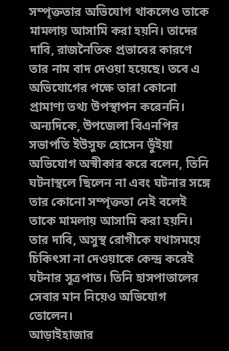সম্পৃক্ততার অভিযোগ থাকলেও তাকে মামলায় আসামি করা হয়নি। তাদের দাবি, রাজনৈতিক প্রভাবের কারণে তার নাম বাদ দেওয়া হয়েছে। তবে এ অভিযোগের পক্ষে তারা কোনো প্রামাণ্য তথ্য উপস্থাপন করেননি।
অন্যদিকে, উপজেলা বিএনপির সভাপতি ইউসুফ হোসেন ভুঁইয়া অভিযোগ অস্বীকার করে বলেন, তিনি ঘটনাস্থলে ছিলেন না এবং ঘটনার সঙ্গে তার কোনো সম্পৃক্ততা নেই বলেই তাকে মামলায় আসামি করা হয়নি। তার দাবি, অসুস্থ রোগীকে যথাসময়ে চিকিৎসা না দেওয়াকে কেন্দ্র করেই ঘটনার সূত্রপাত। তিনি হাসপাতালের সেবার মান নিয়েও অভিযোগ তোলেন।
আড়াইহাজার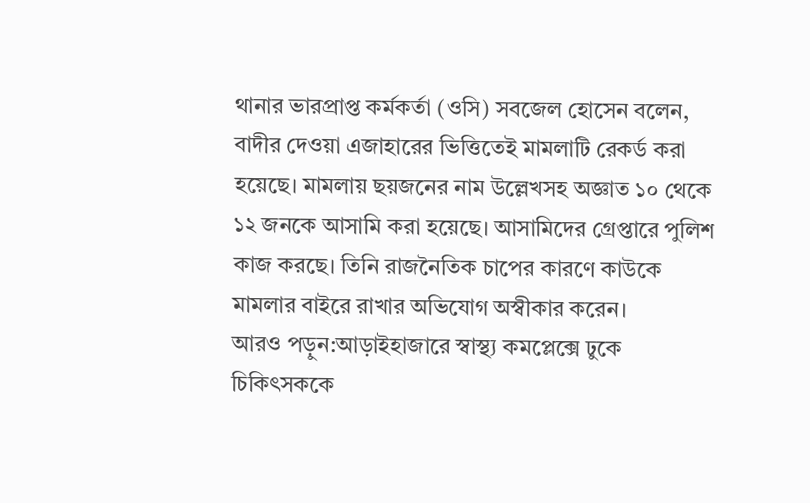থানার ভারপ্রাপ্ত কর্মকর্তা (ওসি) সবজেল হোসেন বলেন, বাদীর দেওয়া এজাহারের ভিত্তিতেই মামলাটি রেকর্ড করা হয়েছে। মামলায় ছয়জনের নাম উল্লেখসহ অজ্ঞাত ১০ থেকে ১২ জনকে আসামি করা হয়েছে। আসামিদের গ্রেপ্তারে পুলিশ কাজ করছে। তিনি রাজনৈতিক চাপের কারণে কাউকে মামলার বাইরে রাখার অভিযোগ অস্বীকার করেন।
আরও পড়ুন:আড়াইহাজারে স্বাস্থ্য কমপ্লেক্সে ঢুকে চিকিৎসককে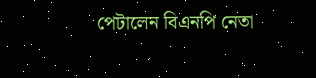পেটালেন বিএনপি নেতা